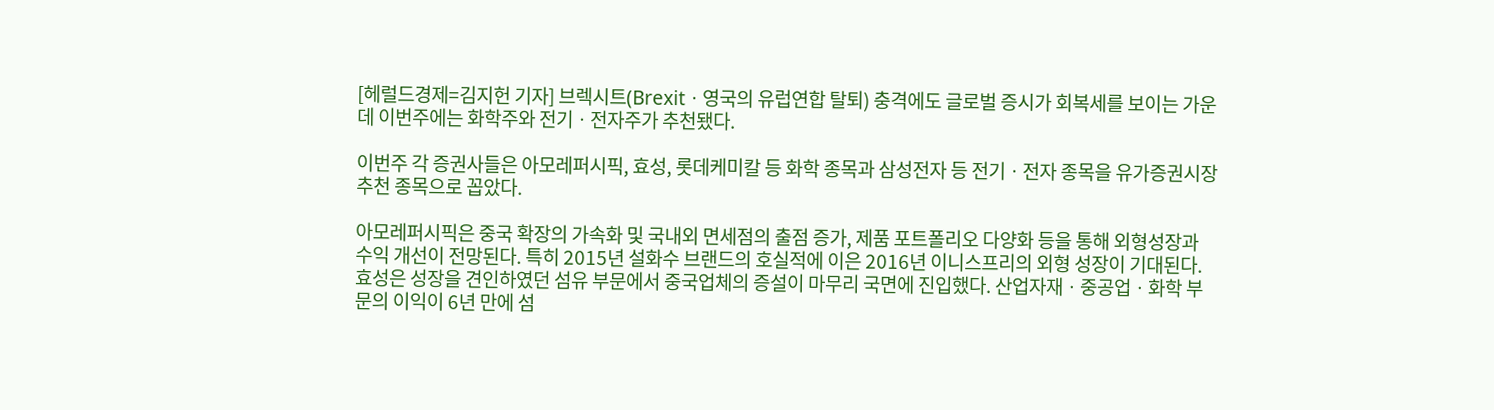[헤럴드경제=김지헌 기자] 브렉시트(Brexitㆍ영국의 유럽연합 탈퇴) 충격에도 글로벌 증시가 회복세를 보이는 가운데 이번주에는 화학주와 전기ㆍ전자주가 추천됐다.

이번주 각 증권사들은 아모레퍼시픽, 효성, 롯데케미칼 등 화학 종목과 삼성전자 등 전기ㆍ전자 종목을 유가증권시장 추천 종목으로 꼽았다.

아모레퍼시픽은 중국 확장의 가속화 및 국내외 면세점의 출점 증가, 제품 포트폴리오 다양화 등을 통해 외형성장과 수익 개선이 전망된다. 특히 2015년 설화수 브랜드의 호실적에 이은 2016년 이니스프리의 외형 성장이 기대된다. 효성은 성장을 견인하였던 섬유 부문에서 중국업체의 증설이 마무리 국면에 진입했다. 산업자재ㆍ중공업ㆍ화학 부문의 이익이 6년 만에 섬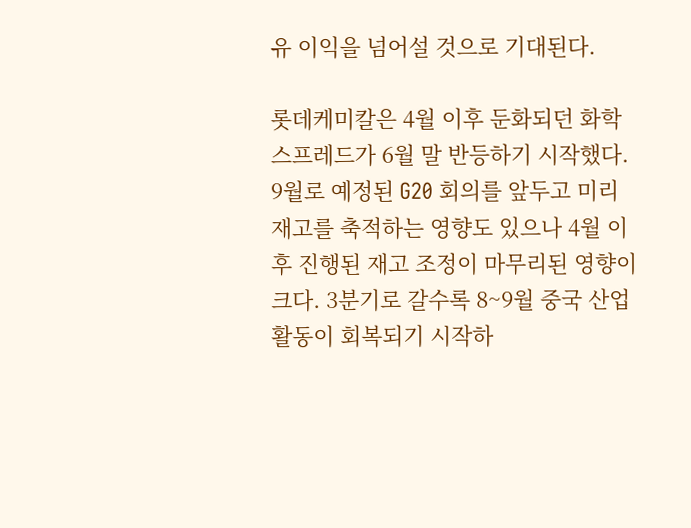유 이익을 넘어설 것으로 기대된다.

롯데케미칼은 4월 이후 둔화되던 화학 스프레드가 6월 말 반등하기 시작했다. 9월로 예정된 G20 회의를 앞두고 미리 재고를 축적하는 영향도 있으나 4월 이후 진행된 재고 조정이 마무리된 영향이 크다. 3분기로 갈수록 8~9월 중국 산업 활동이 회복되기 시작하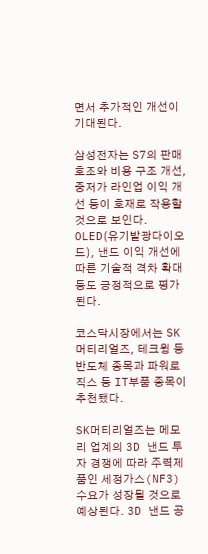면서 추가적인 개선이 기대된다.

삼성전자는 S7의 판매호조와 비용 구조 개선, 중저가 라인업 이익 개선 등이 호재로 작용할 것으로 보인다. OLED(유기발광다이오드), 낸드 이익 개선에 따른 기술적 격차 확대 등도 긍정적으로 평가된다.

코스닥시장에서는 SK머티리얼즈, 테크윙 등 반도체 종목과 파워로직스 등 IT부품 종목이 추천됐다.

SK머티리얼즈는 메모리 업계의 3D 낸드 투자 경쟁에 따라 주력제품인 세정가스(NF3) 수요가 성장될 것으로 예상된다. 3D 낸드 공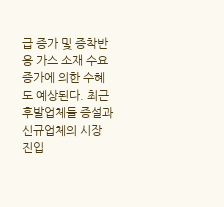급 증가 및 증착반응 가스 소재 수요 증가에 의한 수혜도 예상된다. 최근 후발업체들 증설과 신규업체의 시장 진입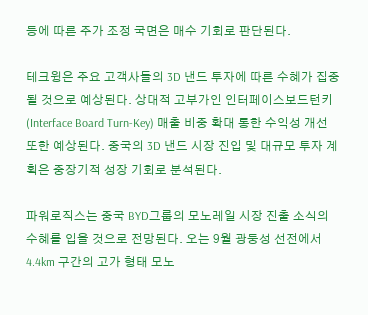등에 따른 주가 조정 국면은 매수 기회로 판단된다.

테크윙은 주요 고객사들의 3D 낸드 투자에 따른 수혜가 집중될 것으로 예상된다. 상대적 고부가인 인터페이스보드턴키(Interface Board Turn-Key) 매출 비중 확대 통한 수익성 개선 또한 예상된다. 중국의 3D 낸드 시장 진입 및 대규모 투자 계획은 중장기적 성장 기회로 분석된다.

파워로직스는 중국 BYD그룹의 모노레일 시장 진출 소식의 수혜를 입을 것으로 전망된다. 오는 9월 광둥성 선전에서 4.4km 구간의 고가 형태 모노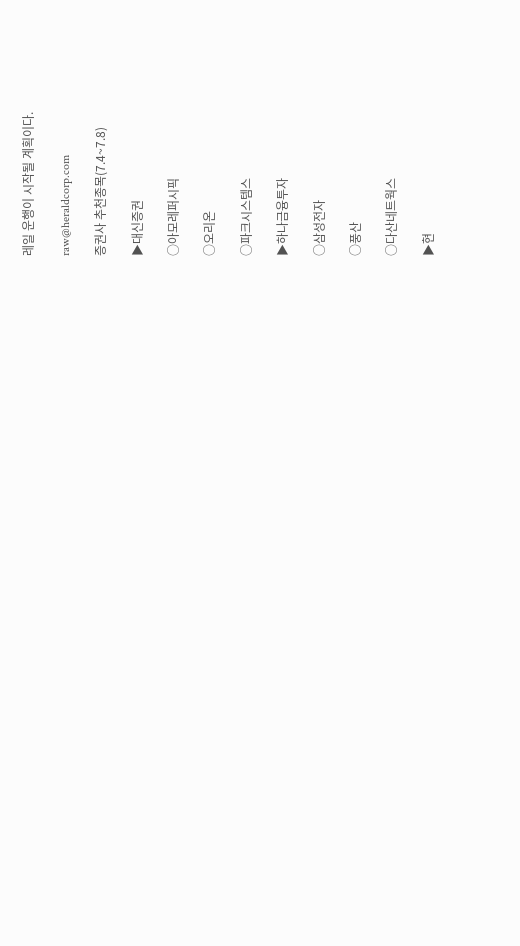레일 운행이 시작될 계획이다.

raw@heraldcorp.com

증권사 추천종목(7.4~7.8)

▶대신증권

○아모레퍼시픽

○오리온

○파크시스템스

▶하나금융투자

○삼성전자

○풍산

○다산네트웍스

▶현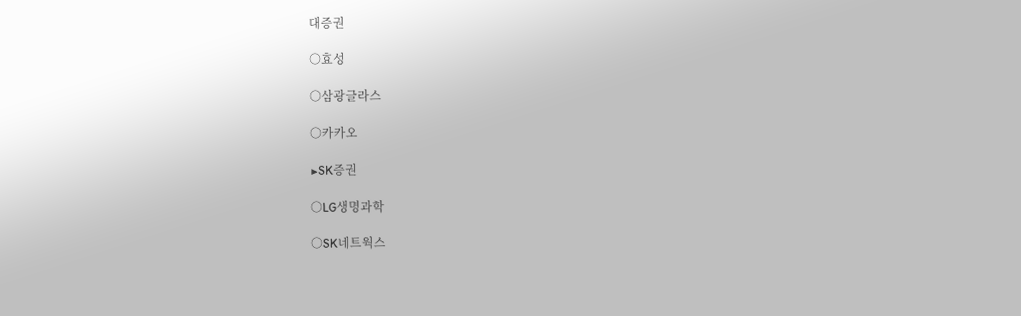대증권

○효성

○삼광글라스

○카카오

▶SK증권

○LG생명과학

○SK네트웍스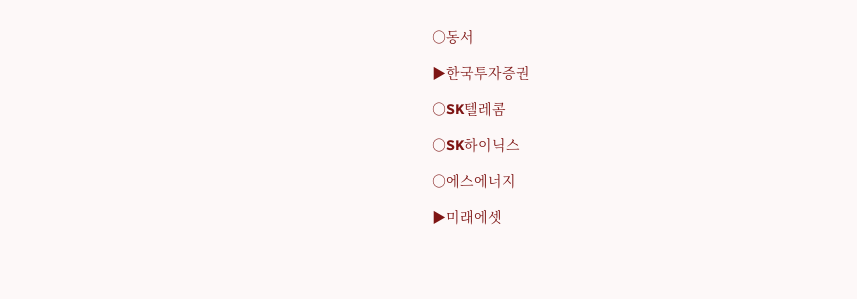○동서

▶한국투자증권

○SK텔레콤

○SK하이닉스

○에스에너지

▶미래에셋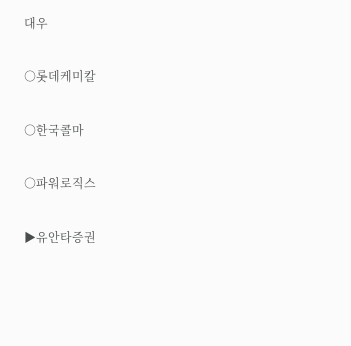대우

○롯데케미칼

○한국콜마

○파워로직스

▶유안타증권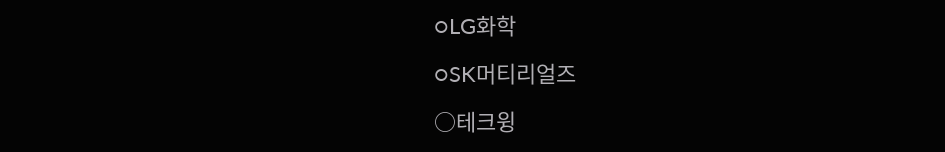○LG화학

○SK머티리얼즈

○테크윙